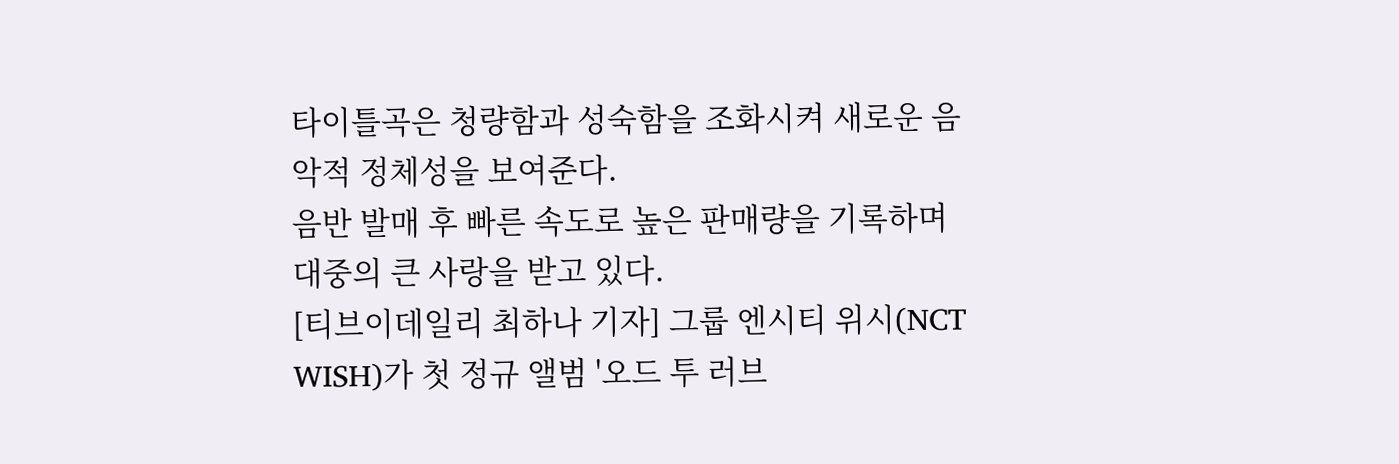타이틀곡은 청량함과 성숙함을 조화시켜 새로운 음악적 정체성을 보여준다.
음반 발매 후 빠른 속도로 높은 판매량을 기록하며 대중의 큰 사랑을 받고 있다.
[티브이데일리 최하나 기자] 그룹 엔시티 위시(NCT WISH)가 첫 정규 앨범 '오드 투 러브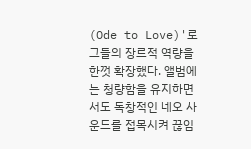(Ode to Love)'로 그들의 장르적 역량을 한껏 확장했다. 앨범에는 청량함을 유지하면서도 독창적인 네오 사운드를 접목시켜 끊임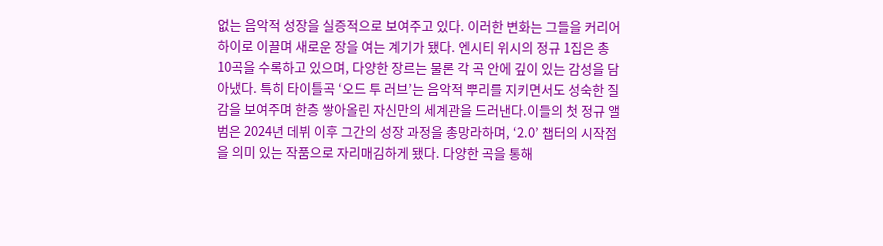없는 음악적 성장을 실증적으로 보여주고 있다. 이러한 변화는 그들을 커리어 하이로 이끌며 새로운 장을 여는 계기가 됐다. 엔시티 위시의 정규 1집은 총 10곡을 수록하고 있으며, 다양한 장르는 물론 각 곡 안에 깊이 있는 감성을 담아냈다. 특히 타이틀곡 ‘오드 투 러브’는 음악적 뿌리를 지키면서도 성숙한 질감을 보여주며 한층 쌓아올린 자신만의 세계관을 드러낸다.이들의 첫 정규 앨범은 2024년 데뷔 이후 그간의 성장 과정을 총망라하며, ‘2.0’ 챕터의 시작점을 의미 있는 작품으로 자리매김하게 됐다. 다양한 곡을 통해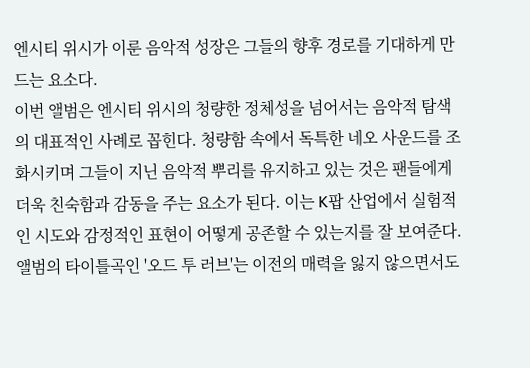엔시티 위시가 이룬 음악적 성장은 그들의 향후 경로를 기대하게 만드는 요소다.
이번 앨범은 엔시티 위시의 청량한 정체성을 넘어서는 음악적 탐색의 대표적인 사례로 꼽힌다. 청량함 속에서 독특한 네오 사운드를 조화시키며 그들이 지닌 음악적 뿌리를 유지하고 있는 것은 팬들에게 더욱 친숙함과 감동을 주는 요소가 된다. 이는 K팝 산업에서 실험적인 시도와 감정적인 표현이 어떻게 공존할 수 있는지를 잘 보여준다. 앨범의 타이틀곡인 '오드 투 러브'는 이전의 매력을 잃지 않으면서도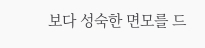보다 성숙한 면모를 드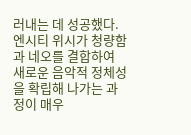러내는 데 성공했다. 엔시티 위시가 청량함과 네오를 결합하여 새로운 음악적 정체성을 확립해 나가는 과정이 매우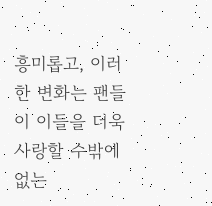흥미롭고, 이러한 변화는 팬들이 이들을 더욱 사랑할 수밖에 없는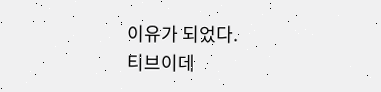이유가 되었다.
티브이데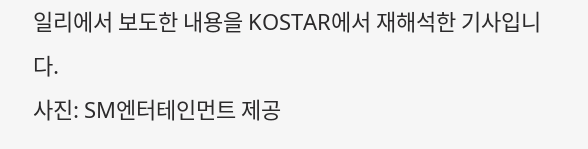일리에서 보도한 내용을 KOSTAR에서 재해석한 기사입니다.
사진: SM엔터테인먼트 제공